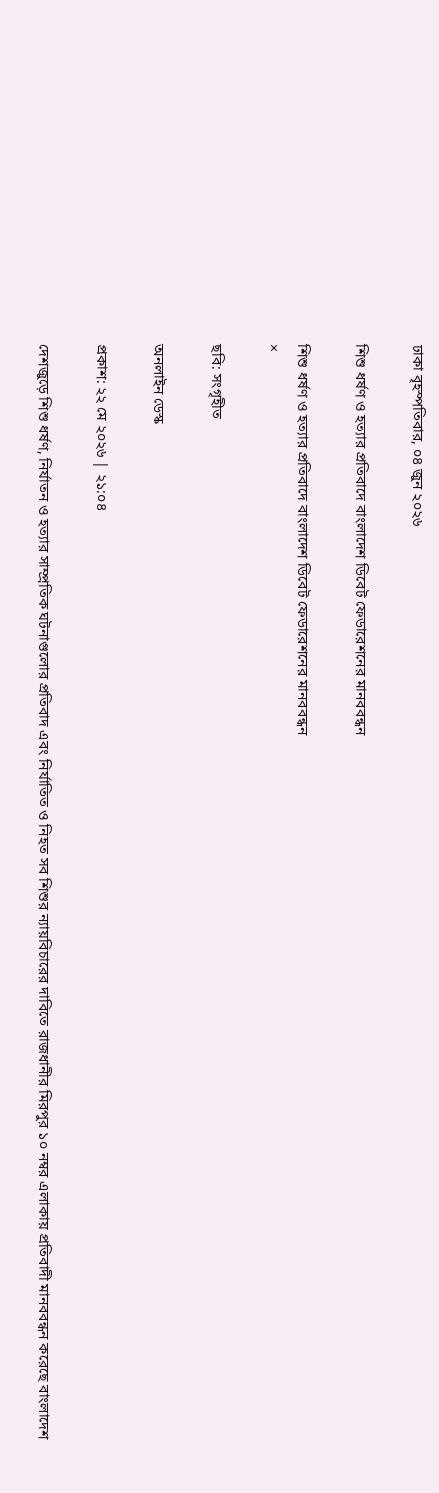ঢাকা বৃহস্পতিবার, ০৪ জুন ২০২৬

শিশু ধর্ষণ ও হত্যার প্রতিবাদে বাংলাদেশ ডিবেট ফেডারেশনের মানববন্ধন

শিশু ধর্ষণ ও হত্যার প্রতিবাদে বাংলাদেশ ডিবেট ফেডারেশনের মানববন্ধন
×

ছবি: সংগৃহীত

অনলাইন ডেস্ক

প্রকাশ: ২২ মে ২০২৬ | ২১:০৪

দেশজুড়ে শিশু ধর্ষণ, নির্যাতন ও হত্যার সাম্প্রতিক ঘটনাগুলোর প্রতিবাদ এবং নির্যাতিত ও নিহত সব শিশুর ন্যায়বিচারের দাবিতে রাজধানীর মিরপুর ১০ নম্বর এলাকায় প্রতিবাদী মানববন্ধন করেছে বাংলাদেশ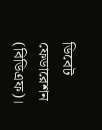ডিবেট ফেডারেশন (বিডিএফ)।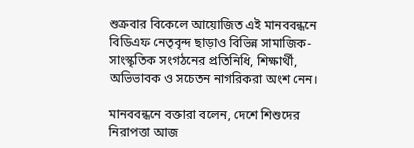শুক্রবার বিকেলে আয়োজিত এই মানববন্ধনে বিডিএফ নেতৃবৃন্দ ছাড়াও বিভিন্ন সামাজিক-সাংস্কৃতিক সংগঠনের প্রতিনিধি, শিক্ষার্থী, অভিভাবক ও সচেতন নাগরিকরা অংশ নেন।

মানববন্ধনে বক্তারা বলেন, দেশে শিশুদের নিরাপত্তা আজ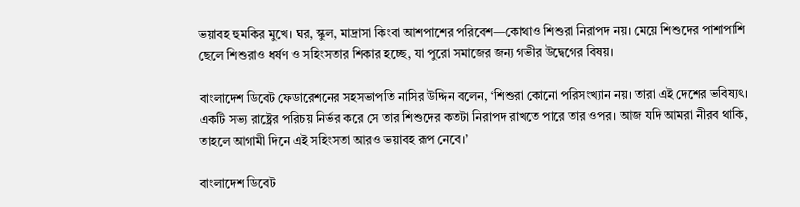ভয়াবহ হুমকির মুখে। ঘর, স্কুল, মাদ্রাসা কিংবা আশপাশের পরিবেশ—কোথাও শিশুরা নিরাপদ নয়। মেয়ে শিশুদের পাশাপাশি ছেলে শিশুরাও ধর্ষণ ও সহিংসতার শিকার হচ্ছে, যা পুরো সমাজের জন্য গভীর উদ্বেগের বিষয়।

বাংলাদেশ ডিবেট ফেডারেশনের সহসভাপতি নাসির উদ্দিন বলেন, ‘শিশুরা কোনো পরিসংখ্যান নয়। তারা এই দেশের ভবিষ্যৎ। একটি সভ্য রাষ্ট্রের পরিচয় নির্ভর করে সে তার শিশুদের কতটা নিরাপদ রাখতে পারে তার ওপর। আজ যদি আমরা নীরব থাকি, তাহলে আগামী দিনে এই সহিংসতা আরও ভয়াবহ রূপ নেবে।’

বাংলাদেশ ডিবেট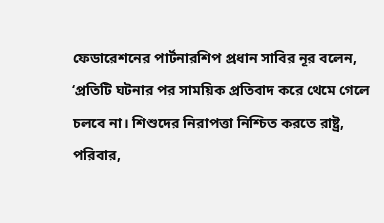ফেডারেশনের পার্টনারশিপ প্রধান সাবির নূর বলেন, ‘প্রতিটি ঘটনার পর সাময়িক প্রতিবাদ করে থেমে গেলে চলবে না। শিশুদের নিরাপত্তা নিশ্চিত করতে রাষ্ট্র, পরিবার,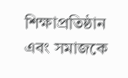শিক্ষাপ্রতিষ্ঠান এবং সমাজকে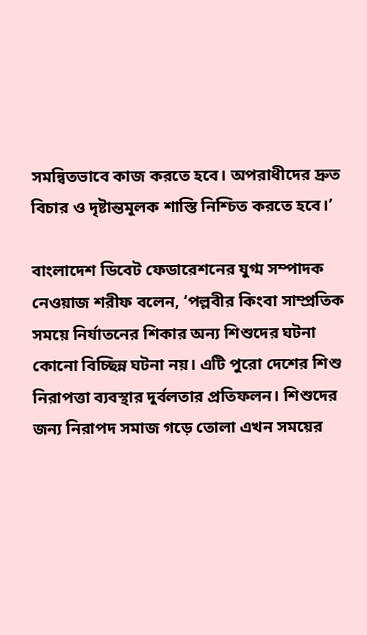সমন্বিতভাবে কাজ করতে হবে। অপরাধীদের দ্রুত বিচার ও দৃষ্টান্তমূলক শাস্তি নিশ্চিত করতে হবে।’

বাংলাদেশ ডিবেট ফেডারেশনের যুগ্ম সম্পাদক নেওয়াজ শরীফ বলেন, ‘পল্লবীর কিংবা সাম্প্রতিক সময়ে নির্যাতনের শিকার অন্য শিশুদের ঘটনা কোনো বিচ্ছিন্ন ঘটনা নয়। এটি পুরো দেশের শিশু নিরাপত্তা ব্যবস্থার দুর্বলতার প্রতিফলন। শিশুদের জন্য নিরাপদ সমাজ গড়ে তোলা এখন সময়ের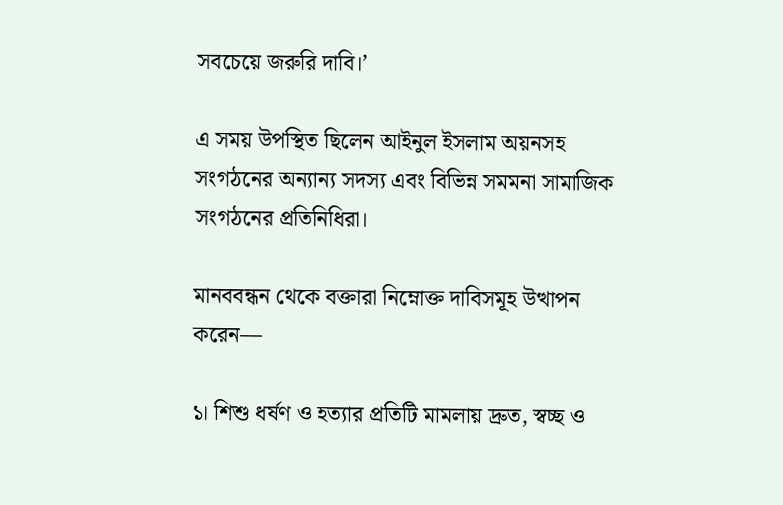সবচেয়ে জরুরি দাবি।’

এ সময় উপস্থিত ছিলেন আইনুল ইসলাম অয়নসহ সংগঠনের অন্যান্য সদস্য এবং বিভিন্ন সমমনা সামাজিক সংগঠনের প্রতিনিধিরা।

মানববন্ধন থেকে বক্তারা নিম্নোক্ত দাবিসমূহ উত্থাপন করেন—

১। শিশু ধর্ষণ ও হত্যার প্রতিটি মামলায় দ্রুত, স্বচ্ছ ও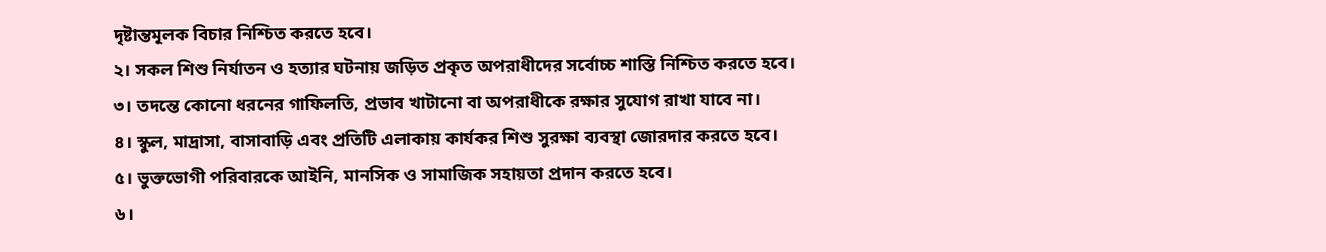দৃষ্টান্তমূলক বিচার নিশ্চিত করতে হবে।
২। সকল শিশু নির্যাতন ও হত্যার ঘটনায় জড়িত প্রকৃত অপরাধীদের সর্বোচ্চ শাস্তি নিশ্চিত করতে হবে।
৩। তদন্তে কোনো ধরনের গাফিলতি, প্রভাব খাটানো বা অপরাধীকে রক্ষার সুযোগ রাখা যাবে না।
৪। স্কুল, মাদ্রাসা, বাসাবাড়ি এবং প্রতিটি এলাকায় কার্যকর শিশু সুরক্ষা ব্যবস্থা জোরদার করতে হবে।
৫। ভুক্তভোগী পরিবারকে আইনি, মানসিক ও সামাজিক সহায়তা প্রদান করতে হবে।
৬।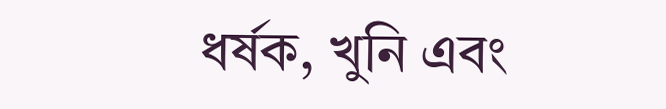ধর্ষক, খুনি এবং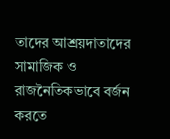তাদের আশ্রয়দাতাদের সামাজিক ও রাজনৈতিকভাবে বর্জন করতে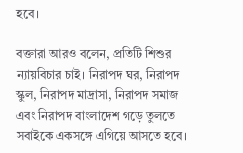হবে।

বক্তারা আরও বলেন, প্রতিটি শিশুর ন্যায়বিচার চাই। নিরাপদ ঘর, নিরাপদ স্কুল, নিরাপদ মাদ্রাসা, নিরাপদ সমাজ এবং নিরাপদ বাংলাদেশ গড়ে তুলতে সবাইকে একসঙ্গে এগিয়ে আসতে হবে।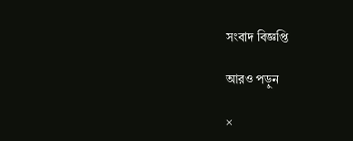সংবাদ বিজ্ঞপ্তি

আরও পড়ুন

×